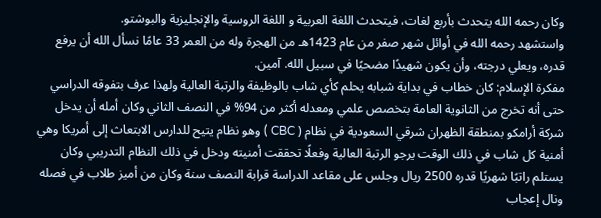وكان رحمه الله يتحدث بأربع لغات، فيتحدث اللغة العربية و اللغة الروسية والإنجليزية والبوشتو.
واستشهد رحمه الله في أوائل شهر صفر من عام 1423هـ من الهجرة وله من العمر 33 عامًا نسأل الله أن يرفع قدره، ويعلي درجته، وأن يكون شهيدًا مضحيًا في سبيل الله. آمين.
مفكرة الإسلام: كان خطاب في بداية شبابه يحلم كأي شاب بالوظيفة والرتبة العالية ولهذا عرف بتفوقه الدراسي حتى أنه تخرج من الثانوية العامة بتخصص علمي ومعدله أكثر من 94% في النصف الثاني وكان أمله أن يدخل شركة أرامكو بمنطقة الظهران شرقي السعودية في نظام ( CBC ) وهو نظام يتيح للدارس الابتعاث إلى أمريكا وهي أمنية كل شاب في ذلك الوقت يرجو الرتبة العالية وفعلًا تحققت أمنيته ودخل في ذلك النظام التدريبي وكان يستلم راتبًا شهريًا قدره 2500 ريال وجلس على مقاعد الدراسة قرابة النصف سنة وكان من أميز طلاب في فصله ونال إعجاب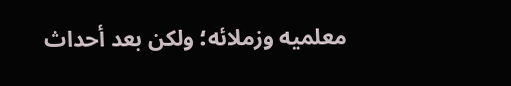معلميه وزملائه؛ ولكن بعد أحداث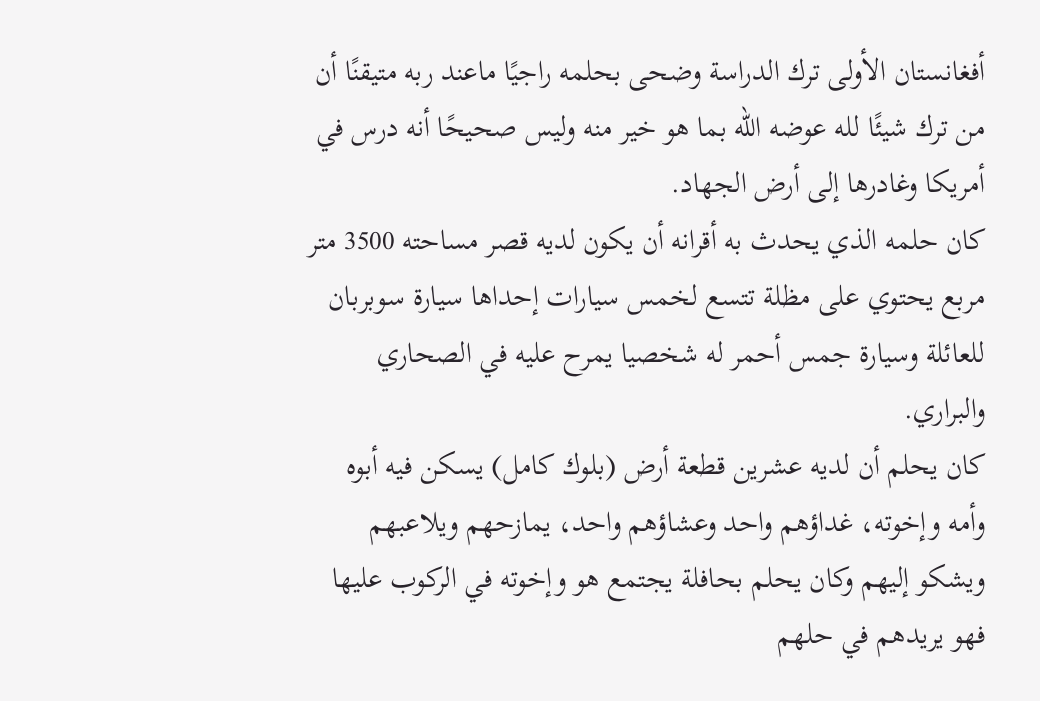أفغانستان الأولى ترك الدراسة وضحى بحلمه راجيًا ماعند ربه متيقنًا أن من ترك شيئًا لله عوضه الله بما هو خير منه وليس صحيحًا أنه درس في أمريكا وغادرها إلى أرض الجهاد.
كان حلمه الذي يحدث به أقرانه أن يكون لديه قصر مساحته 3500 متر مربع يحتوي على مظلة تتسع لخمس سيارات إحداها سيارة سوبربان للعائلة وسيارة جمس أحمر له شخصيا يمرح عليه في الصحاري والبراري.
كان يحلم أن لديه عشرين قطعة أرض (بلوك كامل) يسكن فيه أبوه وأمه وإخوته، غداؤهم واحد وعشاؤهم واحد، يمازحهم ويلاعبهم ويشكو إليهم وكان يحلم بحافلة يجتمع هو وإخوته في الركوب عليها فهو يريدهم في حلهم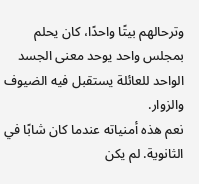وترحالهم بيتًا واحدًا، كان يحلم بمجلس واحد يوحد معنى الجسد الواحد للعائلة يستقبل فيه الضيوف والزوار.
نعم هذه أمنياته عندما كان شابًا في الثانوية. لم يكن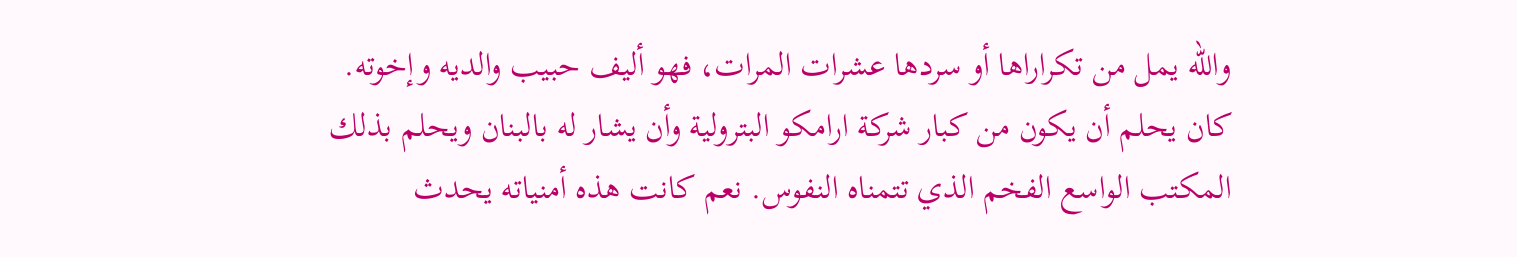والله يمل من تكراراها أو سردها عشرات المرات، فهو أليف حبيب والديه وإخوته.
كان يحلم أن يكون من كبار شركة ارامكو البترولية وأن يشار له بالبنان ويحلم بذلك المكتب الواسع الفخم الذي تتمناه النفوس. نعم كانت هذه أمنياته يحدث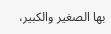بها الصغير والكبير،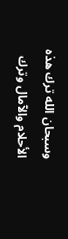وسبحان الله ترك هذه الأحلام والآمال وترك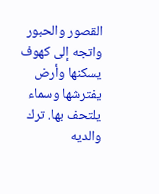القصور والحبور واتجه إلى كهوف يسكنها وأرض يفترشها وسماء يلتحف بها. ترك والديه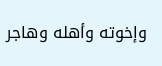وإخوته وأهله وهاجر